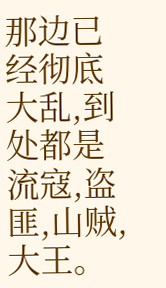那边已经彻底大乱,到处都是流寇,盗匪,山贼,大王。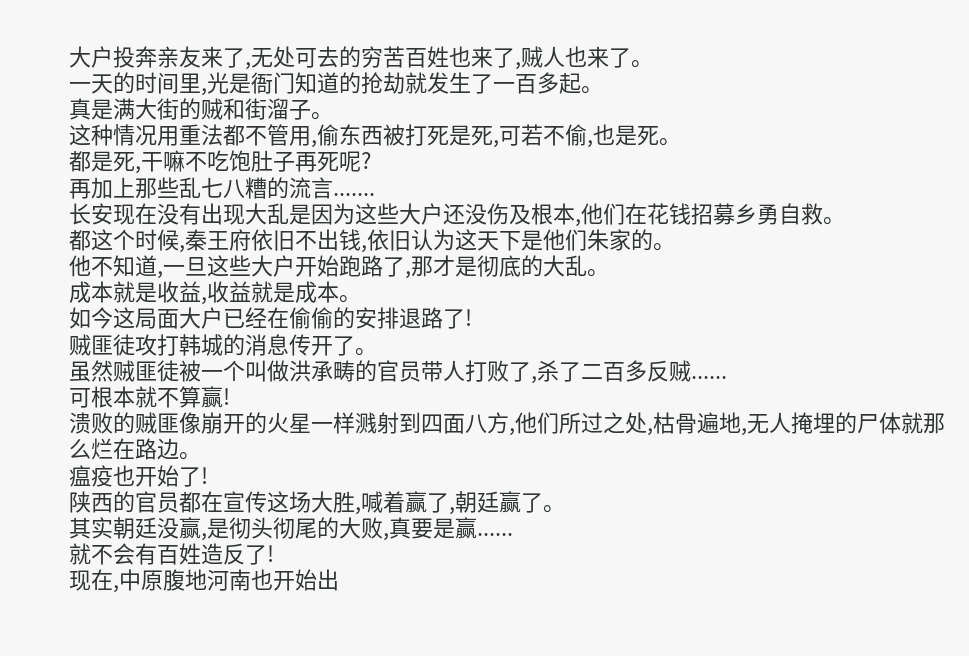大户投奔亲友来了,无处可去的穷苦百姓也来了,贼人也来了。
一天的时间里,光是衙门知道的抢劫就发生了一百多起。
真是满大街的贼和街溜子。
这种情况用重法都不管用,偷东西被打死是死,可若不偷,也是死。
都是死,干嘛不吃饱肚子再死呢?
再加上那些乱七八糟的流言.......
长安现在没有出现大乱是因为这些大户还没伤及根本,他们在花钱招募乡勇自救。
都这个时候,秦王府依旧不出钱,依旧认为这天下是他们朱家的。
他不知道,一旦这些大户开始跑路了,那才是彻底的大乱。
成本就是收益,收益就是成本。
如今这局面大户已经在偷偷的安排退路了!
贼匪徒攻打韩城的消息传开了。
虽然贼匪徒被一个叫做洪承畴的官员带人打败了,杀了二百多反贼......
可根本就不算赢!
溃败的贼匪像崩开的火星一样溅射到四面八方,他们所过之处,枯骨遍地,无人掩埋的尸体就那么烂在路边。
瘟疫也开始了!
陕西的官员都在宣传这场大胜,喊着赢了,朝廷赢了。
其实朝廷没赢,是彻头彻尾的大败,真要是赢......
就不会有百姓造反了!
现在,中原腹地河南也开始出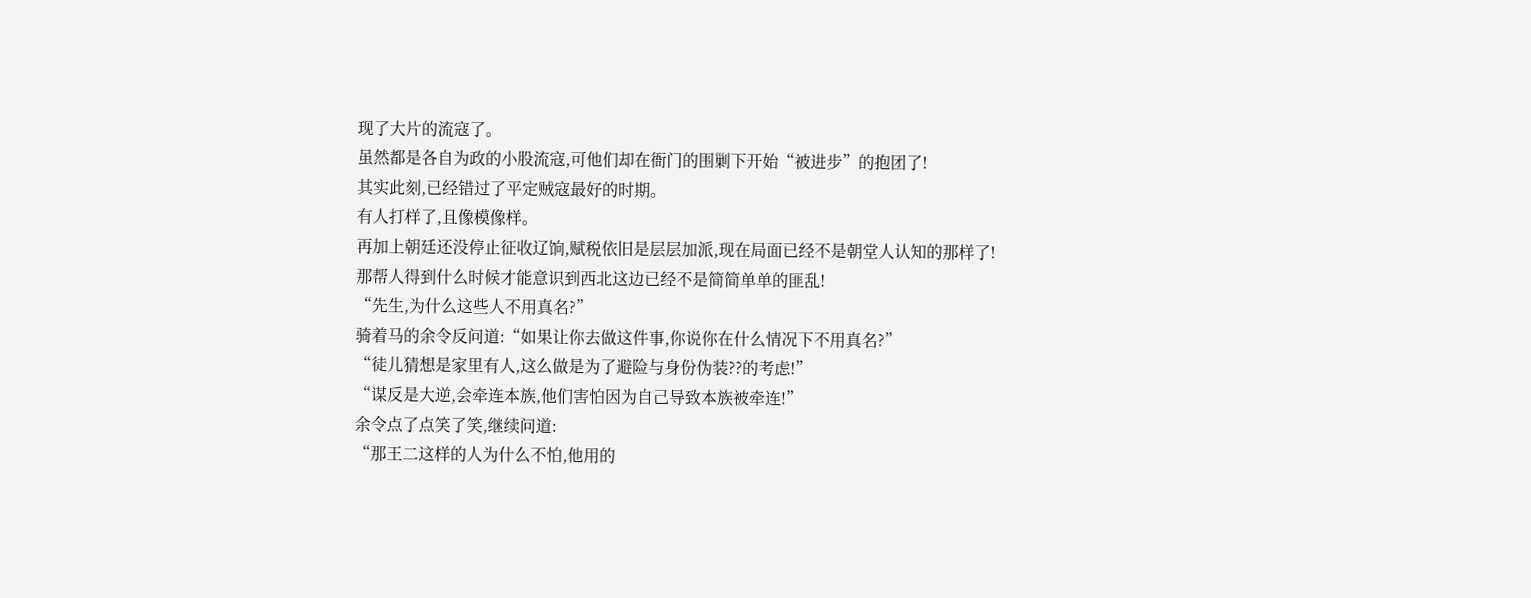现了大片的流寇了。
虽然都是各自为政的小股流寇,可他们却在衙门的围剿下开始“被进步”的抱团了!
其实此刻,已经错过了平定贼寇最好的时期。
有人打样了,且像模像样。
再加上朝廷还没停止征收辽饷,赋税依旧是层层加派,现在局面已经不是朝堂人认知的那样了!
那帮人得到什么时候才能意识到西北这边已经不是简简单单的匪乱!
“先生,为什么这些人不用真名?”
骑着马的余令反问道:“如果让你去做这件事,你说你在什么情况下不用真名?”
“徒儿猜想是家里有人,这么做是为了避险与身份伪装??的考虑!”
“谋反是大逆,会牵连本族,他们害怕因为自己导致本族被牵连!”
余令点了点笑了笑,继续问道:
“那王二这样的人为什么不怕,他用的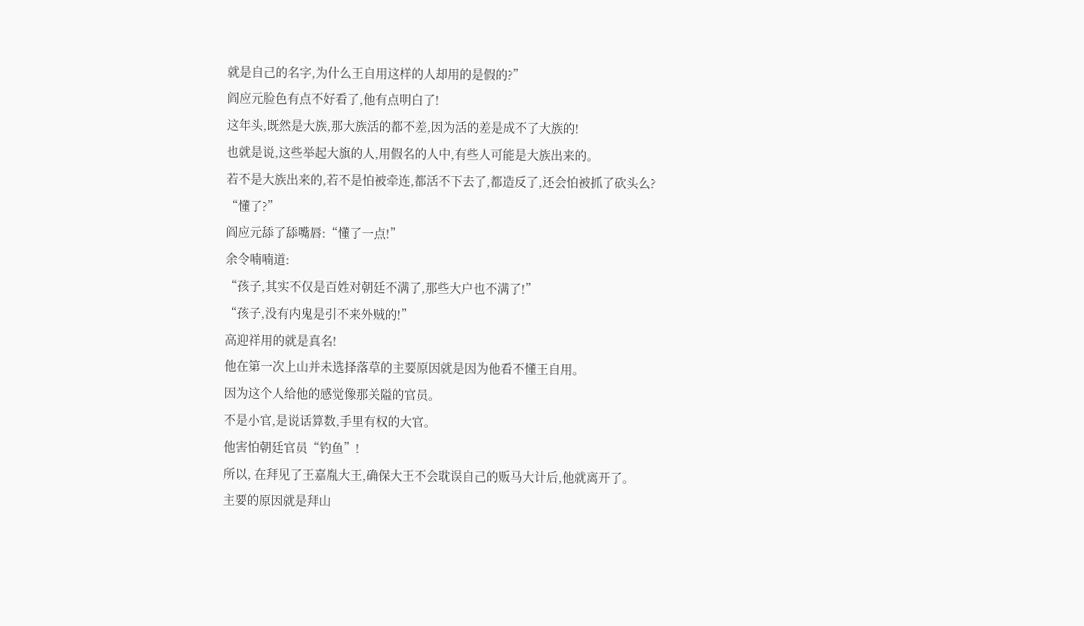就是自己的名字,为什么王自用这样的人却用的是假的?”
阎应元脸色有点不好看了,他有点明白了!
这年头,既然是大族,那大族活的都不差,因为活的差是成不了大族的!
也就是说,这些举起大旗的人,用假名的人中,有些人可能是大族出来的。
若不是大族出来的,若不是怕被牵连,都活不下去了,都造反了,还会怕被抓了砍头么?
“懂了?”
阎应元舔了舔嘴唇:“懂了一点!”
余令喃喃道:
“孩子,其实不仅是百姓对朝廷不满了,那些大户也不满了!”
“孩子,没有内鬼是引不来外贼的!”
高迎祥用的就是真名!
他在第一次上山并未选择落草的主要原因就是因为他看不懂王自用。
因为这个人给他的感觉像那关隘的官员。
不是小官,是说话算数,手里有权的大官。
他害怕朝廷官员“钓鱼”!
所以, 在拜见了王嘉胤大王,确保大王不会耽误自己的贩马大计后,他就离开了。
主要的原因就是拜山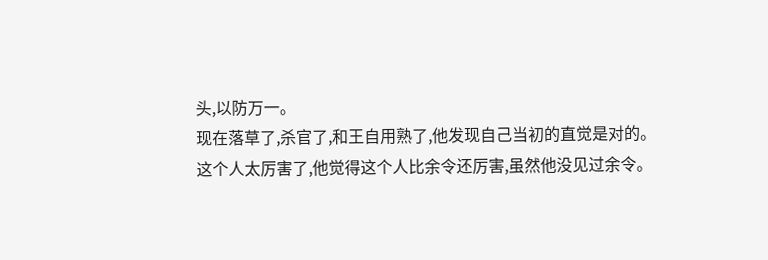头,以防万一。
现在落草了,杀官了,和王自用熟了,他发现自己当初的直觉是对的。
这个人太厉害了,他觉得这个人比余令还厉害,虽然他没见过余令。